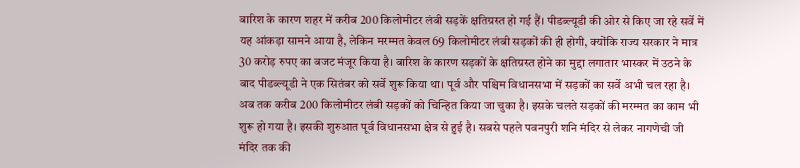बारिश के कारण शहर में करीब 200 किलोमीटर लंबी सड़कें क्षतिग्रस्त हो गई हैं। पीडब्ल्यूडी की ओर से किए जा रहे सर्वे में यह आंकड़ा सामने आया है, लेकिन मरम्मत केवल 69 किलोमीटर लंबी सड़कों की ही होगी, क्योंकि राज्य सरकार ने मात्र 30 करोड़ रुपए का बजट मंजूर किया है। बारिश के कारण सड़कों के क्षतिग्रस्त होने का मुद्दा लगातार भास्कर में उठने के बाद पीडब्ल्यूडी ने एक सितंबर को सर्वे शुरू किया था। पूर्व और पश्चिम विधानसभा में सड़कों का सर्वे अभी चल रहा है। अब तक करीब 200 किलोमीटर लंबी सड़कों को चिन्हित किया जा चुका है। इसके चलते सड़कों की मरम्मत का काम भी शुरू हो गया है। इसकी शुरुआत पूर्व विधानसभा क्षेत्र से हुई है। सबसे पहले पवनपुरी शनि मंदिर से लेकर नागणेची जी मंदिर तक की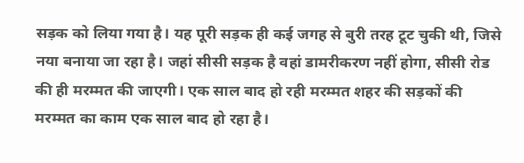सड़क को लिया गया है। यह पूरी सड़क ही कई जगह से बुरी तरह टूट चुकी थी, जिसे नया बनाया जा रहा है। जहां सीसी सड़क है वहां डामरीकरण नहीं होगा, सीसी रोड की ही मरम्मत की जाएगी। एक साल बाद हो रही मरम्मत शहर की सड़कों की मरम्मत का काम एक साल बाद हो रहा है।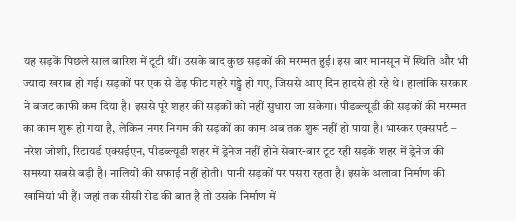यह सड़कें पिछले साल बारिश में टूटी थीं। उसके बाद कुछ सड़कों की मरम्मत हुई। इस बार मानसून में स्थिति और भी ज्यादा खराब हो गई। सड़कों पर एक से डेढ़ फीट गहरे गड्ढे हो गए, जिससे आए दिन हादसे हो रहे थे। हालांकि सरकार ने बजट काफी कम दिया है। इससे पूरे शहर की सड़कों को नहीं सुधारा जा सकेगा। पीडब्ल्यूडी की सड़कों की मरम्मत का काम शुरू हो गया है, लेकिन नगर निगम की सड़कों का काम अब तक शुरू नहीं हो पाया है। भास्कर एक्सपर्ट – नरेश जोशी, रिटायर्ड एक्सईएन, पीडब्ल्यूडी शहर में ड्रेनेज नहीं होने सेबार-बार टूट रही सड़कें शहर में ड्रेनेज की समस्या सबसे बड़ी है। नालियों की सफाई नहीं होती। पानी सड़कों पर पसरा रहता है। इसके अलावा निर्माण की खामियां भी हैं। जहां तक सीसी रोड की बात है तो उसके निर्माण में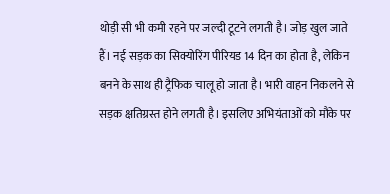थोड़ी सी भी कमी रहने पर जल्दी टूटने लगती है। जोड़ खुल जाते हैं। नई सड़क का सिक्योरिंग पीरियड 14 दिन का होता है, लेकिन बनने के साथ ही ट्रैफिक चालू हो जाता है। भारी वाहन निकलने से सड़क क्षतिग्रस्त होने लगती है। इसलिए अभियंताओं को मौके पर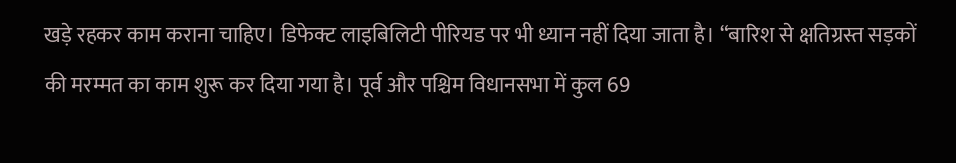खड़े रहकर काम कराना चाहिए। डिफेक्ट लाइबिलिटी पीरियड पर भी ध्यान नहीं दिया जाता है। “बारिश से क्षतिग्रस्त सड़कों की मरम्मत का काम शुरू कर दिया गया है। पूर्व और पश्चिम विधानसभा में कुल 69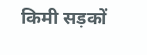किमी सड़कों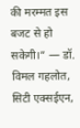की मरम्मत इस बजट से हो सकेगी।” — डॉ. विमल गहलोत, सिटी एक्सईएन,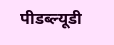पीडब्ल्यूडी